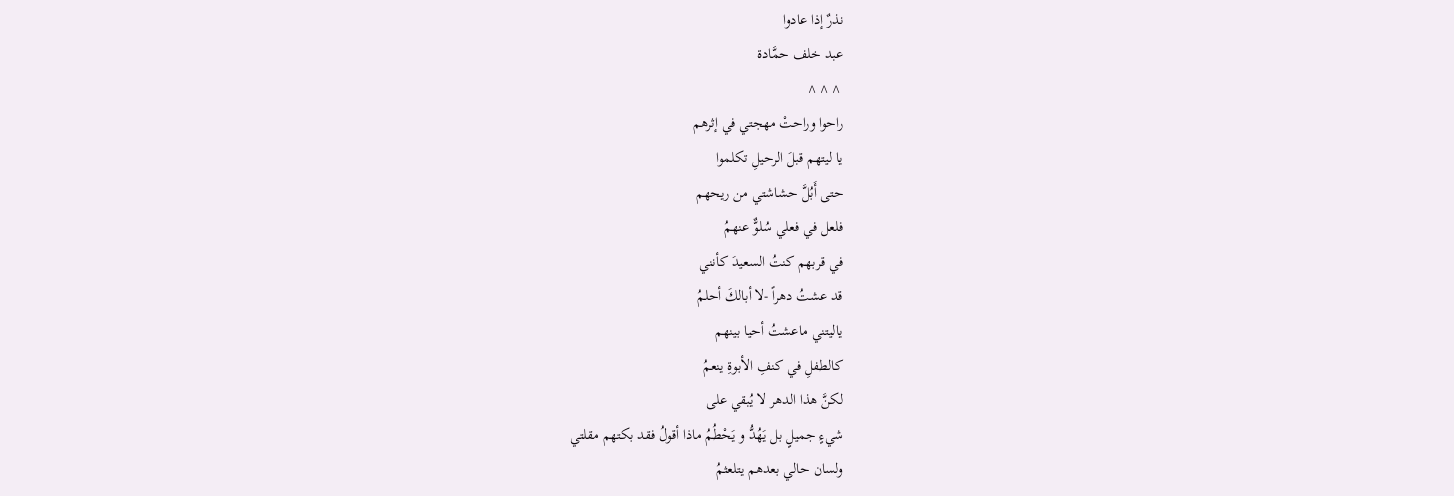نذرٌ إذا عادوا
عبد خلف حمَّادة
^^^
راحوا وراحتْ مهجتي في إثرهم
يا ليتهم قبلَ الرحيلِ تكلموا
حتى أَبُلَّ حشاشتي من ريحهم
فلعل في فعلي سُلوٌّ عنهمُ
في قربهم كنتُ السعيدَ كأنني
قد عشتُ دهراً -لا أبالكَ أحلمُ
ياليتني ماعشتُ أحيا بينهم
كالطفلِ في كنفِ الأبوةِ ينعمُ
لكنَّ هذا الدهر لا يُبقي على
شيءٍ جميلٍ بل يَهُدُّ و يَحْطُمُ ماذا أقولُ فقد بكتهم مقلتي
ولسان حالي بعدهم يتلعثمُ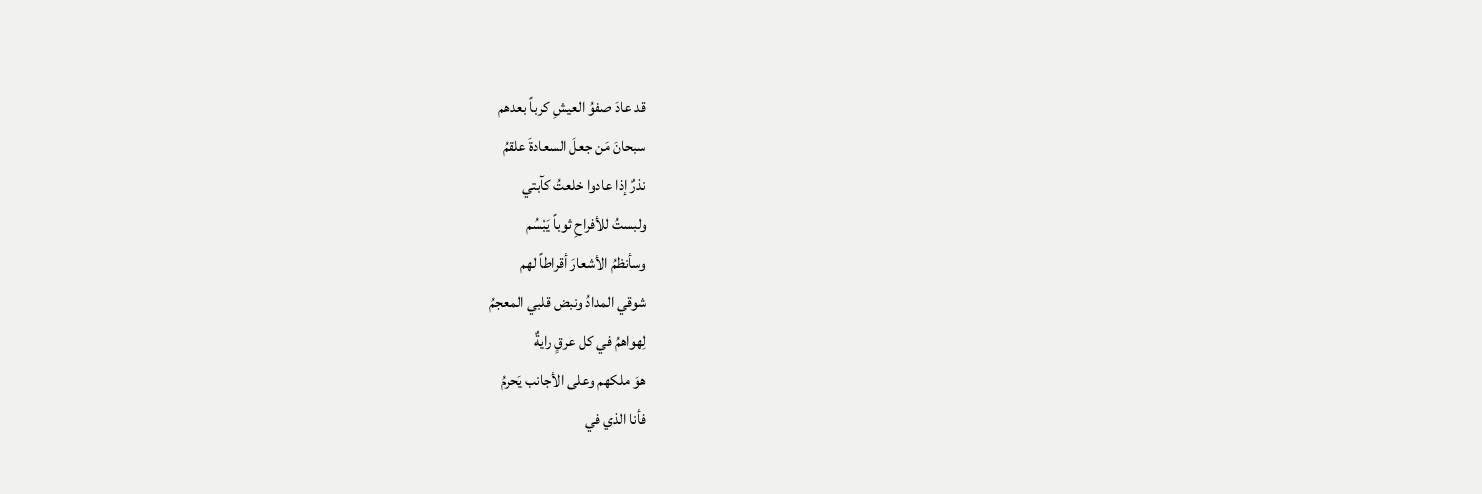قد عادَ صفوُ العيشِ كرباً بعدهم
سبحانَ مَن جعلَ السعادةَ علقمُ
نذرٌ إذا عادوا خلعتُ كآبتي
ولبستُ للأفراحِ ثوباً يَبْسُم
وسأنظمُ الأشعارَ أقراطاً لهم
شوقي المدادُ ونبض قلبي المعجمُ
لِهواهمُ في كل عرقٍ رايةٌ
هوَ ملكهم وعلى الأجانب يَحرمُ
فأنا الذي في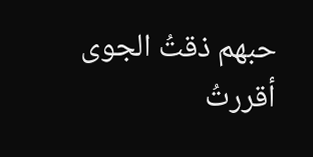حبهم ذقتُ الجوى
أقررتُ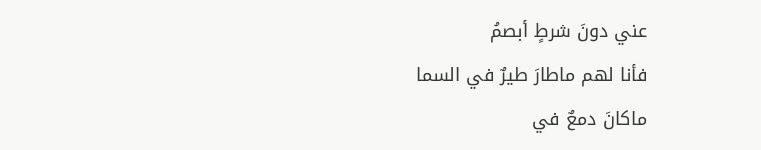عني دونَ شرطٍ أبصمُ
فأنا لهم ماطارَ طيرٌ في السما
ماكانَ دمعٌ في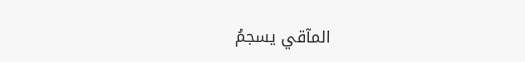المآقي يسجمُ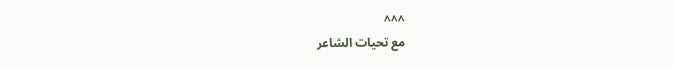^^^
مع تحيات الشاعر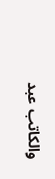والكاتب عبد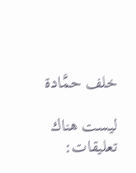خلف حمَّادة

ليست هناك تعليقات: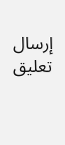إرسال تعليق